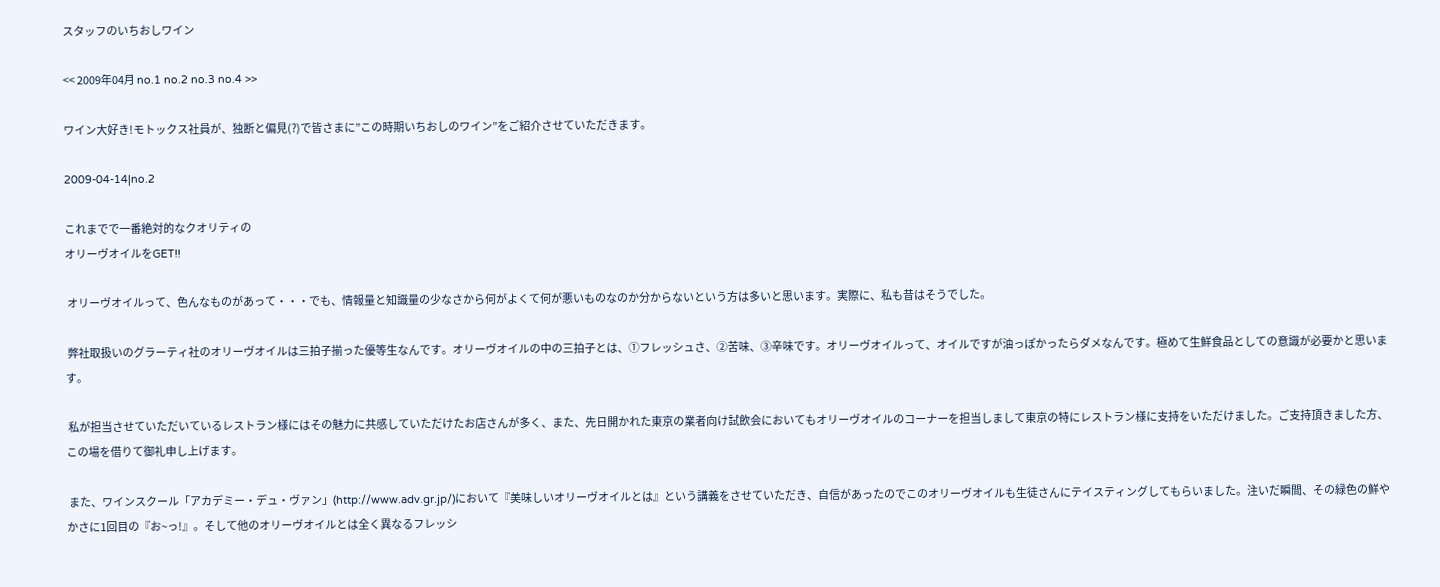スタッフのいちおしワイン

<< 2009年04月 no.1 no.2 no.3 no.4 >>

ワイン大好き!モトックス社員が、独断と偏見(?)で皆さまに”この時期いちおしのワイン”をご紹介させていただきます。

2009-04-14|no.2

これまでで一番絶対的なクオリティの
オリーヴオイルをGET!!

 オリーヴオイルって、色んなものがあって・・・でも、情報量と知識量の少なさから何がよくて何が悪いものなのか分からないという方は多いと思います。実際に、私も昔はそうでした。

 弊社取扱いのグラーティ社のオリーヴオイルは三拍子揃った優等生なんです。オリーヴオイルの中の三拍子とは、①フレッシュさ、②苦味、③辛味です。オリーヴオイルって、オイルですが油っぽかったらダメなんです。極めて生鮮食品としての意識が必要かと思います。

 私が担当させていただいているレストラン様にはその魅力に共感していただけたお店さんが多く、また、先日開かれた東京の業者向け試飲会においてもオリーヴオイルのコーナーを担当しまして東京の特にレストラン様に支持をいただけました。ご支持頂きました方、この場を借りて御礼申し上げます。

 また、ワインスクール「アカデミー・デュ・ヴァン」(http://www.adv.gr.jp/)において『美味しいオリーヴオイルとは』という講義をさせていただき、自信があったのでこのオリーヴオイルも生徒さんにテイスティングしてもらいました。注いだ瞬間、その緑色の鮮やかさに1回目の『お~っ!』。そして他のオリーヴオイルとは全く異なるフレッシ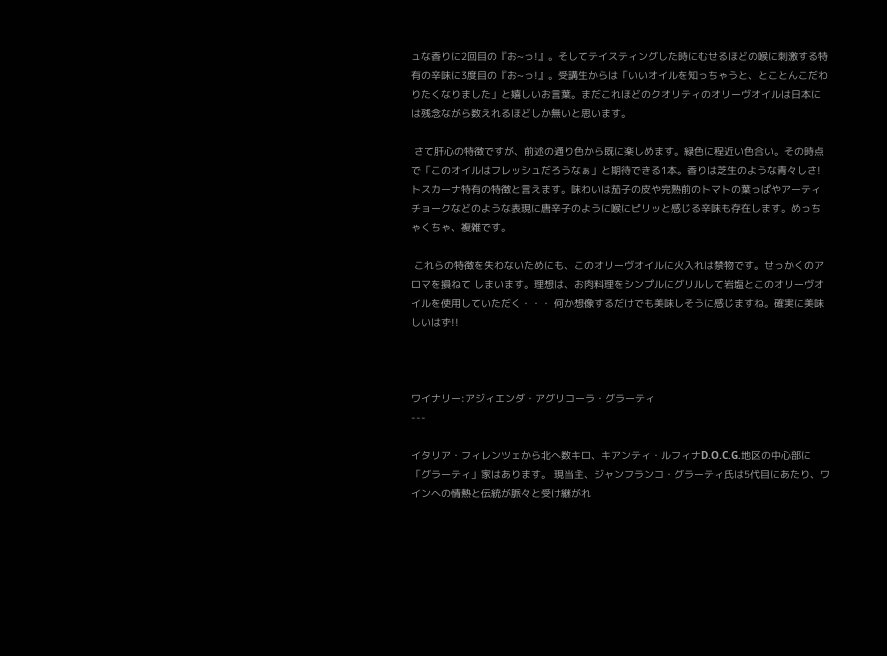ュな香りに2回目の『お~っ!』。そしてテイスティングした時にむせるほどの喉に刺激する特有の辛味に3度目の『お~っ!』。受講生からは「いいオイルを知っちゃうと、とことんこだわりたくなりました」と嬉しいお言葉。まだこれほどのクオリティのオリーヴオイルは日本には残念ながら数えれるほどしか無いと思います。

 さて肝心の特徴ですが、前述の通り色から既に楽しめます。緑色に程近い色合い。その時点で「このオイルはフレッシュだろうなぁ」と期待できる1本。香りは芝生のような青々しさ!トスカーナ特有の特徴と言えます。味わいは茄子の皮や完熟前のトマトの葉っぱやアーティチョークなどのような表現に唐辛子のように喉にピリッと感じる辛味も存在します。めっちゃくちゃ、複雑です。

 これらの特徴を失わないためにも、このオリーヴオイルに火入れは禁物です。せっかくのアロマを損ねて しまいます。理想は、お肉料理をシンプルにグリルして岩塩とこのオリーヴオイルを使用していただく・・・ 何か想像するだけでも美味しそうに感じますね。確実に美味しいはず!!



ワイナリー:アジィエンダ・アグリコーラ・グラーティ
---

イタリア・フィレンツェから北へ数キロ、キアンティ・ルフィナD.O.C.G.地区の中心部に「グラーティ」家はあります。 現当主、ジャンフランコ・グラーティ氏は5代目にあたり、ワインへの情熱と伝統が脈々と受け継がれ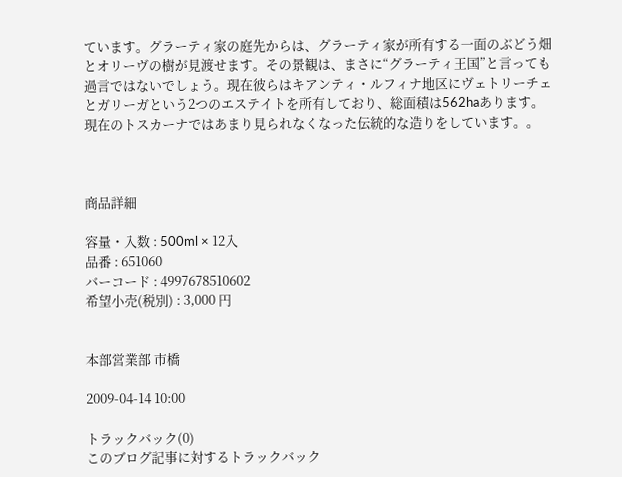ています。グラーティ家の庭先からは、グラーティ家が所有する一面のぶどう畑とオリーヴの樹が見渡せます。その景観は、まさに“グラーティ王国”と言っても過言ではないでしょう。現在彼らはキアンティ・ルフィナ地区にヴェトリーチェとガリーガという2つのエステイトを所有しており、総面積は562haあります。現在のトスカーナではあまり見られなくなった伝統的な造りをしています。。



商品詳細

容量・入数 : 500ml × 12入
品番 : 651060
バーコード : 4997678510602
希望小売(税別) : 3,000 円


本部営業部 市橋

2009-04-14 10:00

トラックバック(0)
このブログ記事に対するトラックバック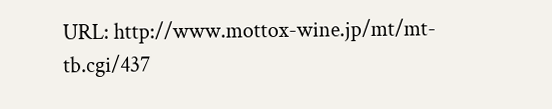URL: http://www.mottox-wine.jp/mt/mt-tb.cgi/437